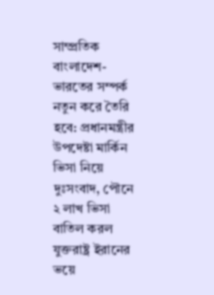সাম্প্রতিক
বাংলাদেশ-ভারতের সম্পর্ক নতুন করে তৈরি হবে: প্রধানমন্ত্রীর উপদেষ্টা মার্কিন ভিসা নিয়ে দুঃসংবাদ, পৌনে ২ লাখ ভিসা বাতিল করল যুক্তরাষ্ট্র ইরানের ভয়ে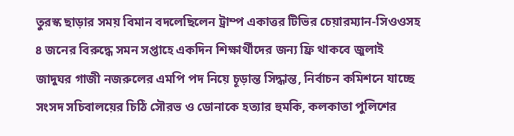তুরস্ক ছাড়ার সময় বিমান বদলেছিলেন ট্রাম্প একাত্তর টিভির চেয়ারম্যান-সিওওসহ ৪ জনের বিরুদ্ধে সমন সপ্তাহে একদিন শিক্ষার্থীদের জন্য ফ্রি থাকবে জুলাই জাদুঘর গাজী নজরুলের এমপি পদ নিয়ে চূড়ান্ত সিদ্ধান্ত, নির্বাচন কমিশনে যাচ্ছে সংসদ সচিবালয়ের চিঠি সৌরভ ও ডোনাকে হত্যার হুমকি, কলকাতা পুলিশের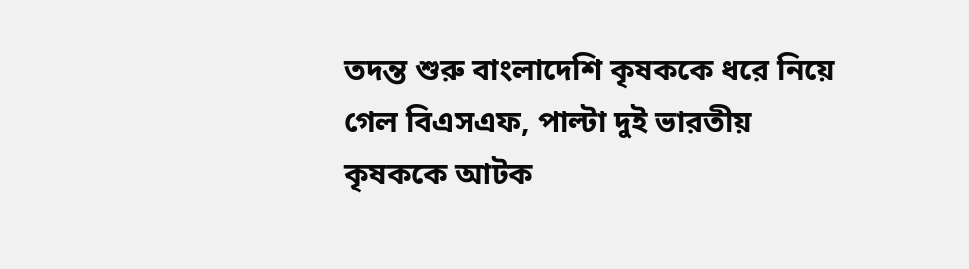তদন্ত শুরু বাংলাদেশি কৃষককে ধরে নিয়ে গেল বিএসএফ, পাল্টা দুই ভারতীয় কৃষককে আটক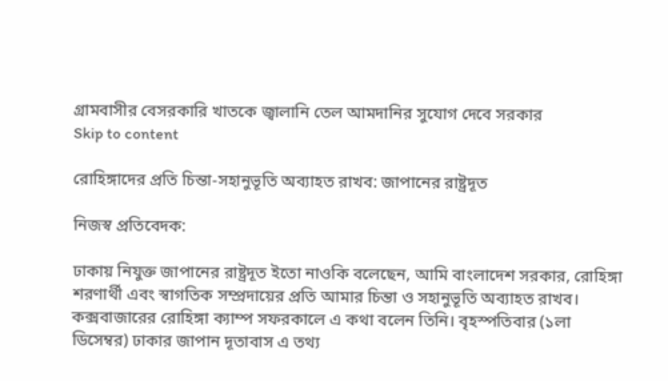গ্রামবাসীর বেসরকারি খাতকে জ্বালানি তেল আমদানির সুযোগ দেবে সরকার
Skip to content

রোহিঙ্গাদের প্রতি চিন্তা-সহানুভূতি অব্যাহত রাখব: জাপানের রাষ্ট্রদূত

নিজস্ব প্রতিবেদক:

ঢাকায় নিযুক্ত জাপানের রাষ্ট্রদূত ইতো নাওকি বলেছেন, আমি বাংলাদেশ সরকার, রোহিঙ্গা শরণার্থী এবং স্বাগতিক সম্প্রদায়ের প্রতি আমার চিন্তা ও সহানুভূতি অব্যাহত রাখব। কক্সবাজারের রোহিঙ্গা ক্যাম্প সফরকালে এ কথা বলেন তিনি। বৃহস্পতিবার (১লা ডিসেম্বর) ঢাকার জাপান দূতাবাস এ তথ্য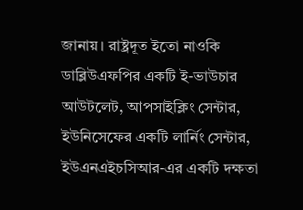জানায়। রাষ্ট্রদূত ইতো নাওকি ডাব্লিউএফপির একটি ই-ভাউচার আউটলেট, আপসাইক্লিং সেন্টার, ইউনিসেফের একটি লার্নিং সেন্টার, ইউএনএইচসিআর-এর একটি দক্ষতা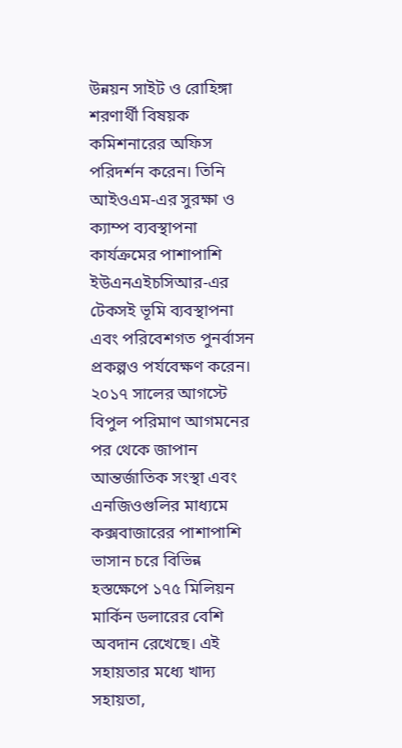উন্নয়ন সাইট ও রোহিঙ্গা শরণার্থী বিষয়ক কমিশনারের অফিস পরিদর্শন করেন। তিনি আইওএম-এর সুরক্ষা ও ক্যাম্প ব্যবস্থাপনা কার্যক্রমের পাশাপাশি ইউএনএইচসিআর-এর টেকসই ভূমি ব্যবস্থাপনা এবং পরিবেশগত পুনর্বাসন প্রকল্পও পর্যবেক্ষণ করেন। ২০১৭ সালের আগস্টে বিপুল পরিমাণ আগমনের পর থেকে জাপান আন্তর্জাতিক সংস্থা এবং এনজিওগুলির মাধ্যমে কক্সবাজারের পাশাপাশি ভাসান চরে বিভিন্ন হস্তক্ষেপে ১৭৫ মিলিয়ন মার্কিন ডলারের বেশি অবদান রেখেছে। এই সহায়তার মধ্যে খাদ্য সহায়তা,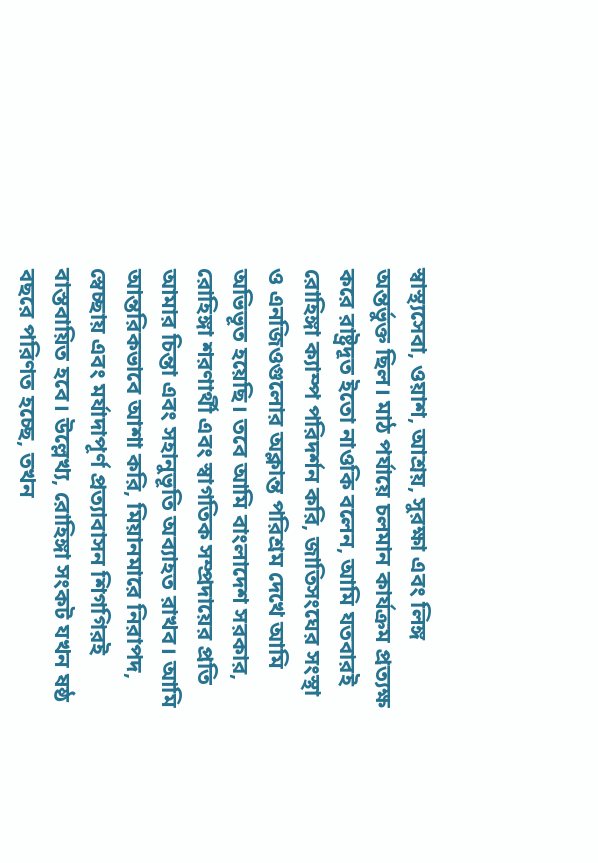স্বাস্থ্যসেবা, ওয়াশ, আশ্রয়, সুরক্ষা এবং লিঙ্গ অন্তর্ভুক্ত ছিল। মাঠ পর্যায়ে চলমান কার্যক্রম প্রত্যক্ষ করে রাষ্ট্রদূত ইতো নাওকি বলেন, আমি যতবারই রোহিঙ্গা ক্যাম্প পরিদর্শন করি, জাতিসংঘের সংস্থা ও এনজিওগুলোর অক্লান্ত পরিশ্রম দেখে আমি অভিভূত হয়েছি। তবে আমি বাংলাদেশ সরকার, রোহিঙ্গা শরণার্থী এবং স্বাগতিক সম্প্রদায়ের প্রতি আমার চিন্তা এবং সহানুভূতি অব্যাহত রাখব। আমি আন্তরিকভাবে আশা করি, মিয়ানমারে নিরাপদ, স্বেচ্ছায় এবং মর্যাদাপূর্ণ প্রত্যাবাসন শিগগিরই বাস্তবায়িত হবে। উল্লেখ্য, রোহিঙ্গা সংকট যখন ষষ্ঠ বছরে পরিণত হচ্ছে, তখন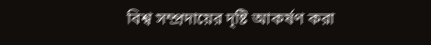বিশ্ব সম্প্রদায়ের দৃষ্টি আকর্ষণ করা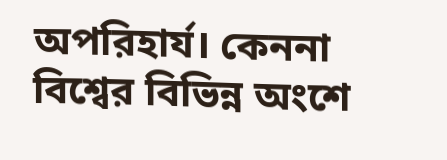অপরিহার্য। কেননা বিশ্বের বিভিন্ন অংশে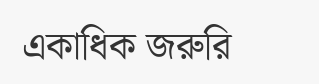একাধিক জরুরি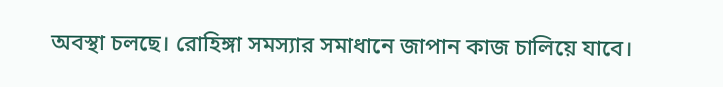অবস্থা চলছে। রোহিঙ্গা সমস্যার সমাধানে জাপান কাজ চালিয়ে যাবে।